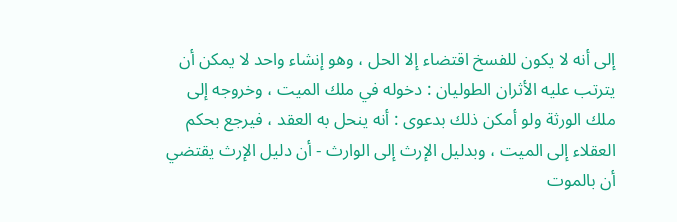إلى أنه لا يكون للفسخ اقتضاء إلا الحل ، وهو إنشاء واحد لا يمكن أن
يترتب عليه الأثران الطوليان : دخوله في ملك الميت ، وخروجه إلى
ملك الورثة ولو أمكن ذلك بدعوى : أنه ينحل به العقد ، فيرجع بحكم
العقلاء إلى الميت ، وبدليل الإرث إلى الوارث - أن دليل الإرث يقتضي
أن بالموت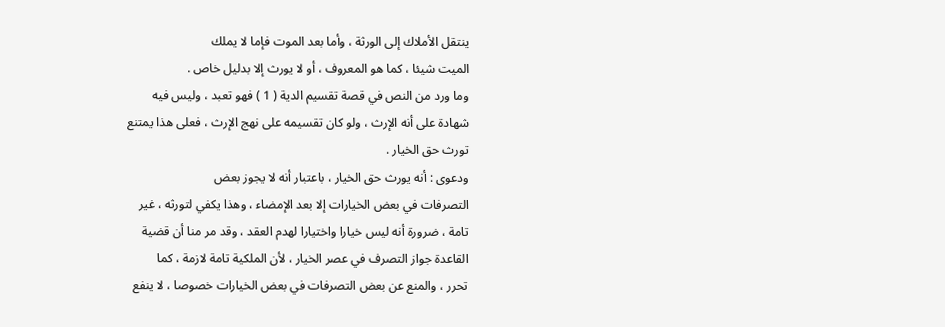ينتقل الأملاك إلى الورثة ، وأما بعد الموت فإما لا يملك
الميت شيئا ، كما هو المعروف ، أو لا يورث إلا بدليل خاص .
وما ورد من النص في قصة تقسيم الدية ( 1 ) فهو تعبد ، وليس فيه
شهادة على أنه الإرث ، ولو كان تقسيمه على نهج الإرث ، فعلى هذا يمتنع
تورث حق الخيار .
ودعوى : أنه يورث حق الخيار ، باعتبار أنه لا يجوز بعض
التصرفات في بعض الخيارات إلا بعد الإمضاء ، وهذا يكفي لتورثه ، غير
تامة ، ضرورة أنه ليس خيارا واختيارا لهدم العقد ، وقد مر منا أن قضية
القاعدة جواز التصرف في عصر الخيار ، لأن الملكية تامة لازمة ، كما
تحرر ، والمنع عن بعض التصرفات في بعض الخيارات خصوصا ، لا ينفع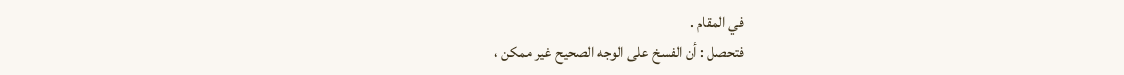في المقام .
فتحصل : أن الفسخ على الوجه الصحيح غير ممكن ،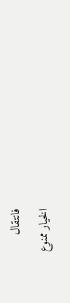فانتقال
الخيار ممنوع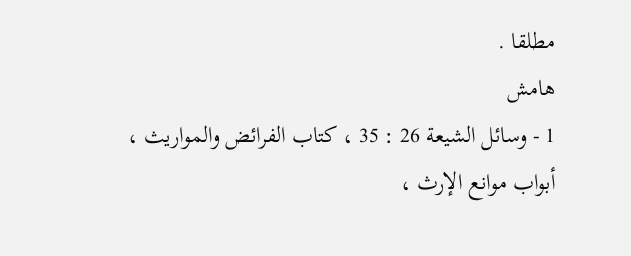مطلقا .
هامش
1 - وسائل الشيعة 26 : 35 ، كتاب الفرائض والمواريث ، أبواب موانع الإرث ،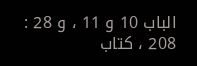الباب 10 و 11 ، و 28 : 208 ، كتاب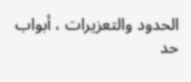الحدود والتعزيرات ، أبواب حد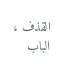القذف ،
الباب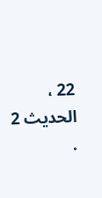22 ، الحديث 2 .